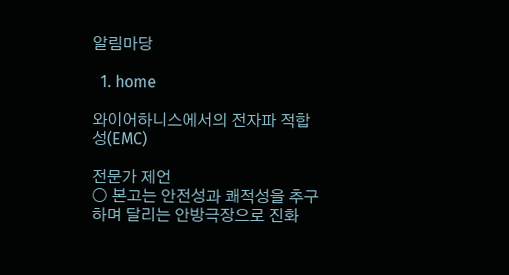알림마당

  1. home

와이어하니스에서의 전자파 적합성(EMC)

전문가 제언
○ 본고는 안전성과 쾌적성을 추구하며 달리는 안방극장으로 진화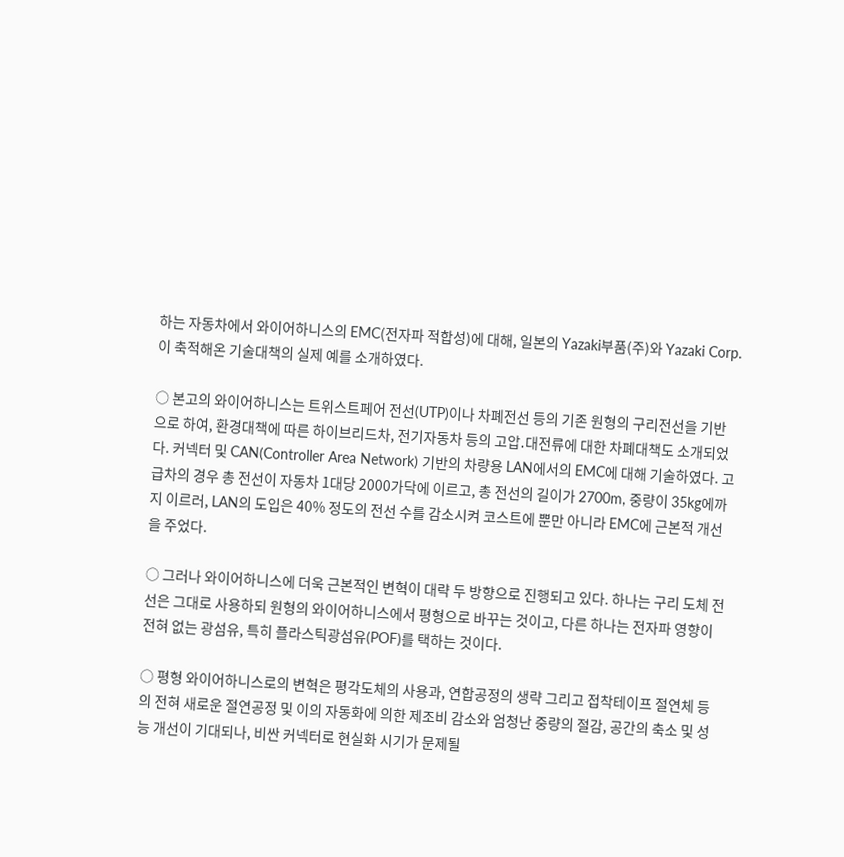하는 자동차에서 와이어하니스의 EMC(전자파 적합성)에 대해, 일본의 Yazaki부품(주)와 Yazaki Corp.이 축적해온 기술대책의 실제 예를 소개하였다.

○ 본고의 와이어하니스는 트위스트페어 전선(UTP)이나 차폐전선 등의 기존 원형의 구리전선을 기반으로 하여, 환경대책에 따른 하이브리드차, 전기자동차 등의 고압․대전류에 대한 차폐대책도 소개되었다. 커넥터 및 CAN(Controller Area Network) 기반의 차량용 LAN에서의 EMC에 대해 기술하였다. 고급차의 경우 총 전선이 자동차 1대당 2000가닥에 이르고, 총 전선의 길이가 2700m, 중량이 35kg에까지 이르러, LAN의 도입은 40% 정도의 전선 수를 감소시켜 코스트에 뿐만 아니라 EMC에 근본적 개선을 주었다.

○ 그러나 와이어하니스에 더욱 근본적인 변혁이 대략 두 방향으로 진행되고 있다. 하나는 구리 도체 전선은 그대로 사용하되 원형의 와이어하니스에서 평형으로 바꾸는 것이고, 다른 하나는 전자파 영향이 전혀 없는 광섬유, 특히 플라스틱광섬유(POF)를 택하는 것이다.

○ 평형 와이어하니스로의 변혁은 평각도체의 사용과, 연합공정의 생략 그리고 접착테이프 절연체 등의 전혀 새로운 절연공정 및 이의 자동화에 의한 제조비 감소와 엄청난 중량의 절감, 공간의 축소 및 성능 개선이 기대되나, 비싼 커넥터로 현실화 시기가 문제될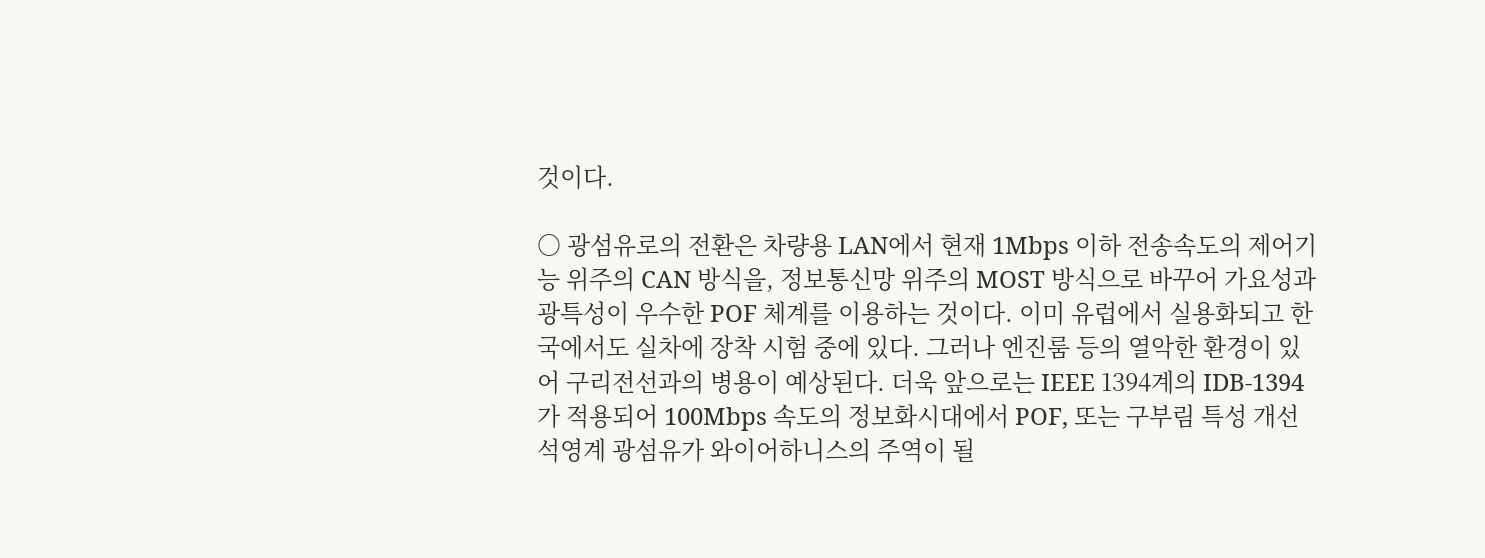것이다.

○ 광섬유로의 전환은 차량용 LAN에서 현재 1Mbps 이하 전송속도의 제어기능 위주의 CAN 방식을, 정보통신망 위주의 MOST 방식으로 바꾸어 가요성과 광특성이 우수한 POF 체계를 이용하는 것이다. 이미 유럽에서 실용화되고 한국에서도 실차에 장착 시험 중에 있다. 그러나 엔진룸 등의 열악한 환경이 있어 구리전선과의 병용이 예상된다. 더욱 앞으로는 IEEE 1394계의 IDB-1394가 적용되어 100Mbps 속도의 정보화시대에서 POF, 또는 구부림 특성 개선 석영계 광섬유가 와이어하니스의 주역이 될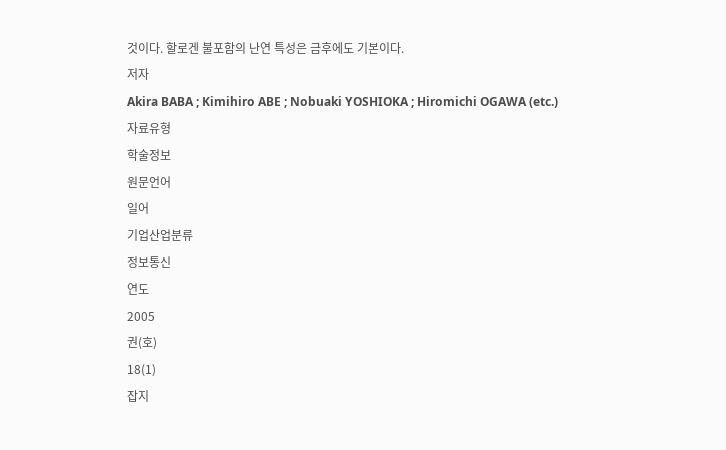것이다. 할로겐 불포함의 난연 특성은 금후에도 기본이다.
저자
Akira BABA ; Kimihiro ABE ; Nobuaki YOSHIOKA ; Hiromichi OGAWA (etc.)
자료유형
학술정보
원문언어
일어
기업산업분류
정보통신
연도
2005
권(호)
18(1)
잡지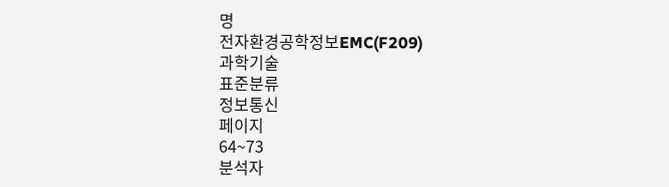명
전자환경공학정보EMC(F209)
과학기술
표준분류
정보통신
페이지
64~73
분석자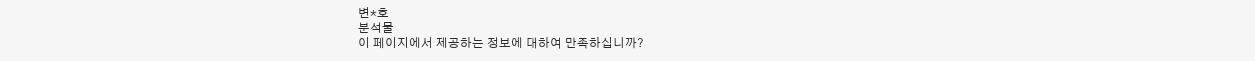변*호
분석물
이 페이지에서 제공하는 정보에 대하여 만족하십니까?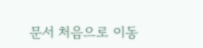문서 처음으로 이동